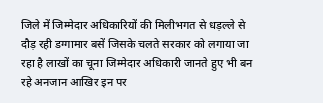जिले में जिम्मेदार अधिकारियों की मिलीभगत से धड़ल्ले से दौड़ रही डग्गामार बसें जिसके चलते सरकार को लगाया जा रहा है लाखों का चूना जिम्मेदार अधिकारी जानते हुए भी बन रहे अनजान आखिर इन पर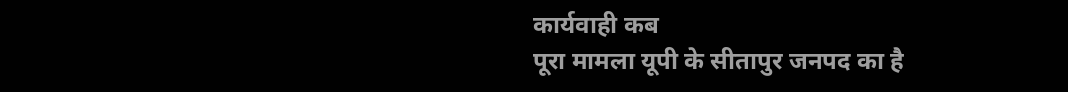कार्यवाही कब
पूरा मामला यूपी के सीतापुर जनपद का है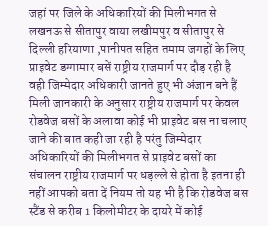जहां पर जिले के अधिकारियों की मिलीभगत से लखनऊ से सीतापुर वाया लखीमपुर व सीतापुर से दिल्ली हरियाणा ,पानीपत सहित तमाम जगहों के लिए प्राइवेट डग्गामार बसें राष्ट्रीय राजमार्ग पर दौड़ रही है वही जिम्मेदार अधिकारी जानते हुए भी अंजान बने हैं
मिली जानकारी के अनुसार राष्ट्रीय राजमार्ग पर केवल रोडवेज बसों के अलावा कोई भी प्राइवेट बस ना चलाए जाने की बात कही जा रही है परंतु जिम्मेदार अधिकारियों की मिलीभगत से प्राइवेट बसों का संचालन राष्ट्रीय राजमार्ग पर धड़ल्ले से होता है इतना ही नहीं आपको बता दें नियम तो यह भी है कि रोडवेज बस स्टैंड से करीब 1 किलोमीटर के दायरे में कोई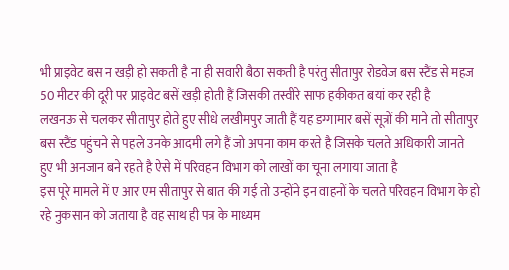भी प्राइवेट बस न खड़ी हो सकती है ना ही सवारी बैठा सकती है परंतु सीतापुर रोडवेज बस स्टैंड से महज 50 मीटर की दूरी पर प्राइवेट बसें खड़ी होती हैं जिसकी तस्वीरे साफ हकीकत बयां कर रही है
लखनऊ से चलकर सीतापुर होते हुए सीधे लखीमपुर जाती हैं यह डग्गामार बसें सूत्रों की माने तो सीतापुर बस स्टैंड पहुंचने से पहले उनके आदमी लगे हैं जो अपना काम करते है जिसके चलते अधिकारी जानते हुए भी अनजान बने रहते है ऐसे में परिवहन विभाग को लाखों का चूना लगाया जाता है
इस पूरे मामले में ए आर एम सीतापुर से बात की गई तो उन्होंने इन वाहनों के चलते परिवहन विभाग के हो रहे नुकसान को जताया है वह साथ ही पत्र के माध्यम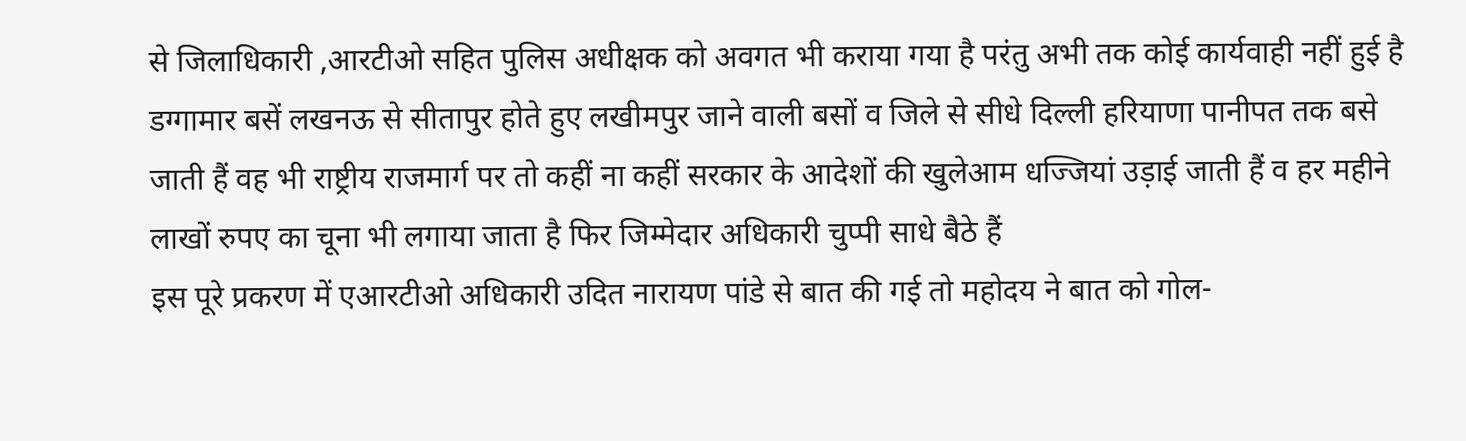से जिलाधिकारी ,आरटीओ सहित पुलिस अधीक्षक को अवगत भी कराया गया है परंतु अभी तक कोई कार्यवाही नहीं हुई है डग्गामार बसें लखनऊ से सीतापुर होते हुए लखीमपुर जाने वाली बसों व जिले से सीधे दिल्ली हरियाणा पानीपत तक बसे जाती हैं वह भी राष्ट्रीय राजमार्ग पर तो कहीं ना कहीं सरकार के आदेशों की खुलेआम धज्जियां उड़ाई जाती हैं व हर महीने लाखों रुपए का चूना भी लगाया जाता है फिर जिम्मेदार अधिकारी चुप्पी साधे बैठे हैं
इस पूरे प्रकरण में एआरटीओ अधिकारी उदित नारायण पांडे से बात की गई तो महोदय ने बात को गोल-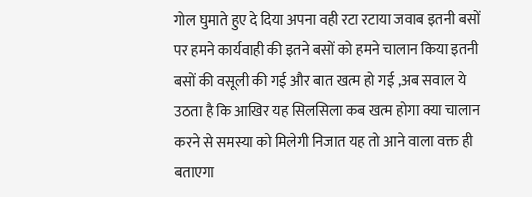गोल घुमाते हुए दे दिया अपना वही रटा रटाया जवाब इतनी बसों पर हमने कार्यवाही की इतने बसों को हमने चालान किया इतनी बसों की वसूली की गई और बात खत्म हो गई ,अब सवाल ये उठता है कि आखिर यह सिलसिला कब खत्म होगा क्या चालान करने से समस्या को मिलेगी निजात यह तो आने वाला वक्त ही बताएगा